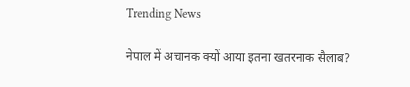Trending News

नेपाल में अचानक क्यों आया इतना खतरनाक सैलाब?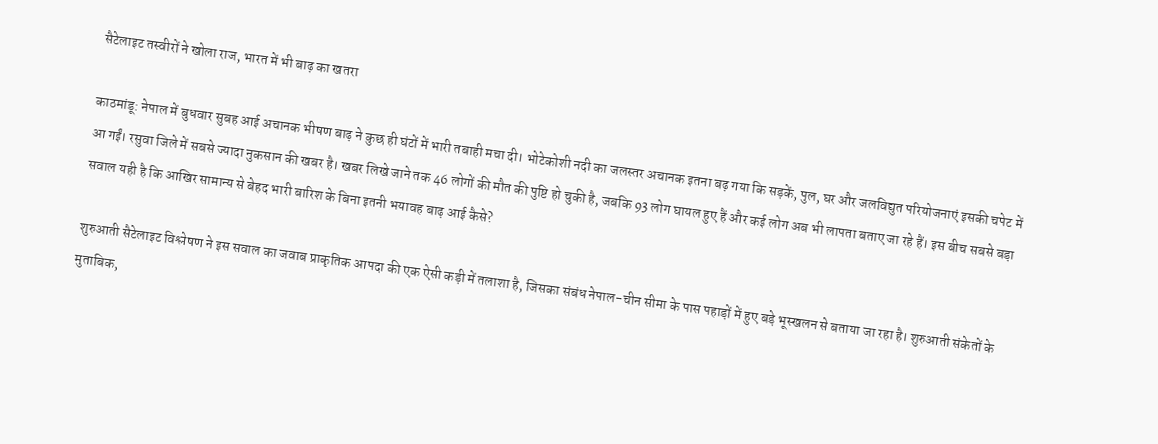सैटेलाइट तस्वीरों ने खोला राज, भारत में भी बाढ़ का खतरा

काठमांडू: नेपाल में बुधवार सुबह आई अचानक भीषण बाढ़ ने कुछ ही घंटों में भारी तबाही मचा दी। भोटेकोशी नदी का जलस्तर अचानक इतना बढ़ गया कि सड़कें, पुल, घर और जलविद्युत परियोजनाएं इसकी चपेट में आ गईं। रसुवा जिले में सबसे ज्यादा नुकसान की खबर है। खबर लिखे जाने तक 46 लोगों की मौत की पुष्टि हो चुकी है, जबकि 93 लोग घायल हुए हैं और कई लोग अब भी लापता बताए जा रहे हैं। इस बीच सबसे बड़ा सवाल यही है कि आखिर सामान्य से बेहद भारी बारिश के बिना इतनी भयावह बाढ़ आई कैसे?

शुरुआती सैटेलाइट विश्लेषण ने इस सवाल का जवाब प्राकृतिक आपदा की एक ऐसी कड़ी में तलाशा है, जिसका संबंध नेपाल-चीन सीमा के पास पहाड़ों में हुए बड़े भूस्खलन से बताया जा रहा है। शुरुआती संकेतों के मुताबिक,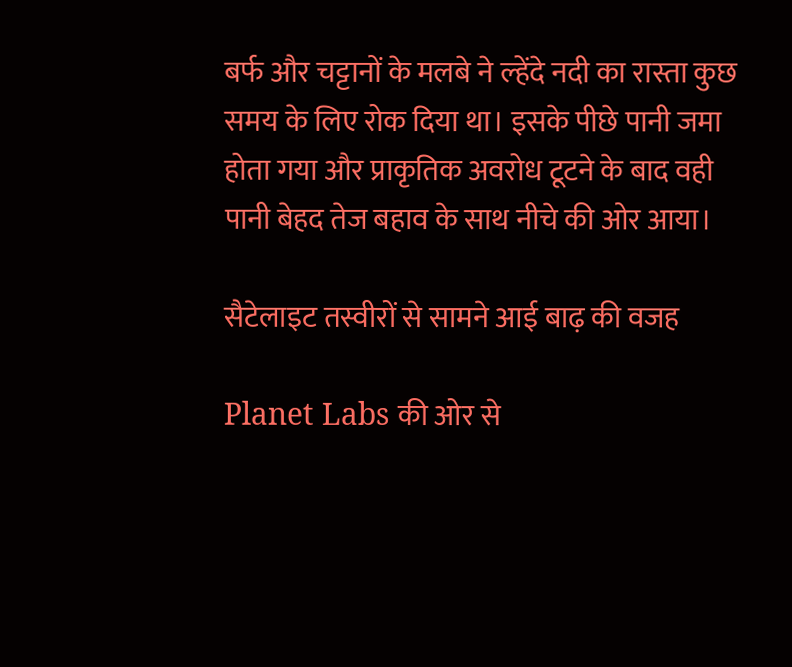बर्फ और चट्टानों के मलबे ने ल्हेंदे नदी का रास्ता कुछ समय के लिए रोक दिया था। इसके पीछे पानी जमा होता गया और प्राकृतिक अवरोध टूटने के बाद वही पानी बेहद तेज बहाव के साथ नीचे की ओर आया।

सैटेलाइट तस्वीरों से सामने आई बाढ़ की वजह

Planet Labs की ओर से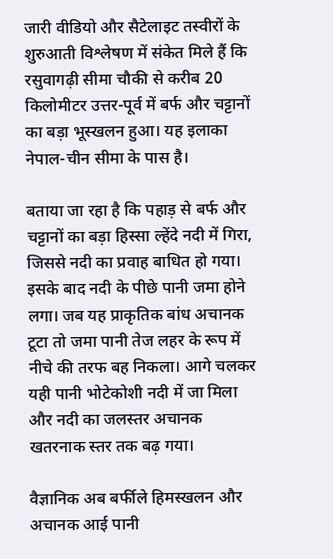जारी वीडियो और सैटेलाइट तस्वीरों के शुरुआती विश्लेषण में संकेत मिले हैं कि रसुवागढ़ी सीमा चौकी से करीब 20 किलोमीटर उत्तर-पूर्व में बर्फ और चट्टानों का बड़ा भूस्खलन हुआ। यह इलाका नेपाल-चीन सीमा के पास है।

बताया जा रहा है कि पहाड़ से बर्फ और चट्टानों का बड़ा हिस्सा ल्हेंदे नदी में गिरा, जिससे नदी का प्रवाह बाधित हो गया। इसके बाद नदी के पीछे पानी जमा होने लगा। जब यह प्राकृतिक बांध अचानक टूटा तो जमा पानी तेज लहर के रूप में नीचे की तरफ बह निकला। आगे चलकर यही पानी भोटेकोशी नदी में जा मिला और नदी का जलस्तर अचानक खतरनाक स्तर तक बढ़ गया।

वैज्ञानिक अब बर्फीले हिमस्खलन और अचानक आई पानी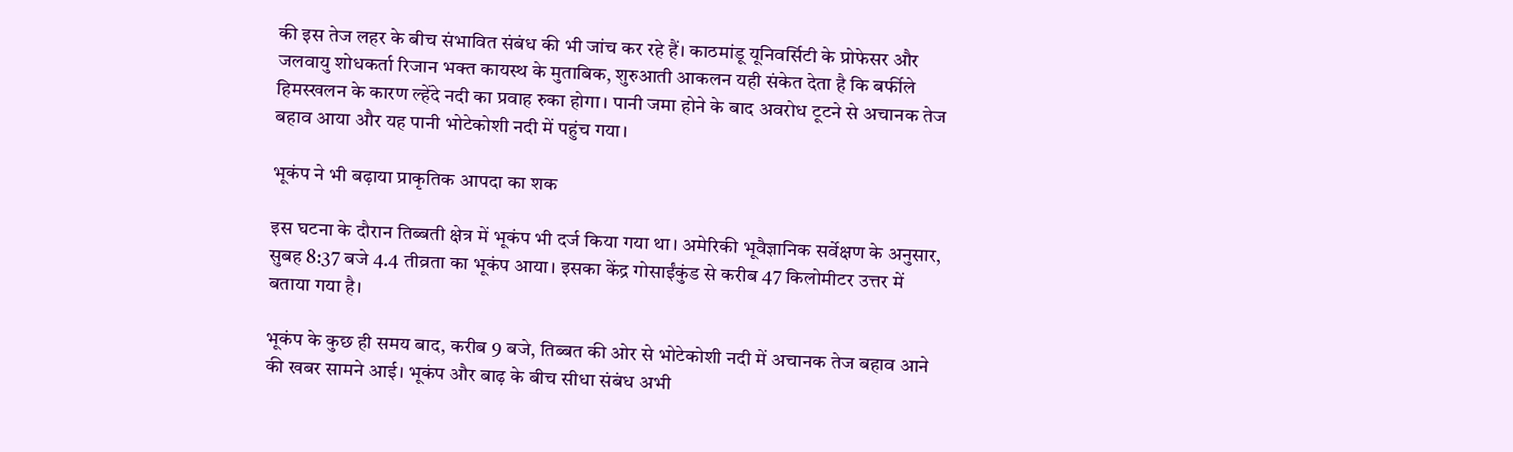की इस तेज लहर के बीच संभावित संबंध की भी जांच कर रहे हैं। काठमांडू यूनिवर्सिटी के प्रोफेसर और जलवायु शोधकर्ता रिजान भक्त कायस्थ के मुताबिक, शुरुआती आकलन यही संकेत देता है कि बर्फीले हिमस्खलन के कारण ल्हेंदे नदी का प्रवाह रुका होगा। पानी जमा होने के बाद अवरोध टूटने से अचानक तेज बहाव आया और यह पानी भोटेकोशी नदी में पहुंच गया।

भूकंप ने भी बढ़ाया प्राकृतिक आपदा का शक

इस घटना के दौरान तिब्बती क्षेत्र में भूकंप भी दर्ज किया गया था। अमेरिकी भूवैज्ञानिक सर्वेक्षण के अनुसार, सुबह 8:37 बजे 4.4 तीव्रता का भूकंप आया। इसका केंद्र गोसाईंकुंड से करीब 47 किलोमीटर उत्तर में बताया गया है।

भूकंप के कुछ ही समय बाद, करीब 9 बजे, तिब्बत की ओर से भोटेकोशी नदी में अचानक तेज बहाव आने की खबर सामने आई। भूकंप और बाढ़ के बीच सीधा संबंध अभी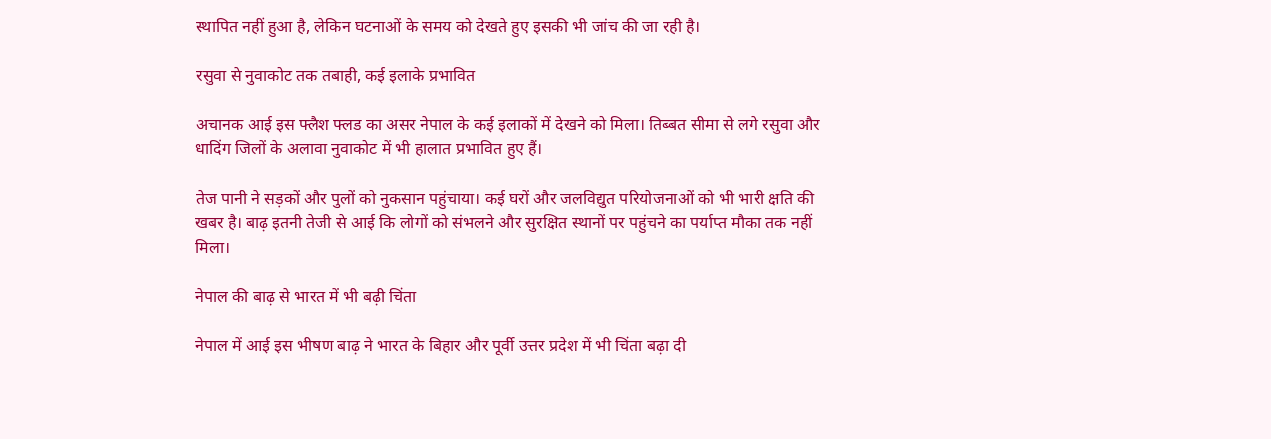स्थापित नहीं हुआ है, लेकिन घटनाओं के समय को देखते हुए इसकी भी जांच की जा रही है।

रसुवा से नुवाकोट तक तबाही, कई इलाके प्रभावित

अचानक आई इस फ्लैश फ्लड का असर नेपाल के कई इलाकों में देखने को मिला। तिब्बत सीमा से लगे रसुवा और धादिंग जिलों के अलावा नुवाकोट में भी हालात प्रभावित हुए हैं।

तेज पानी ने सड़कों और पुलों को नुकसान पहुंचाया। कई घरों और जलविद्युत परियोजनाओं को भी भारी क्षति की खबर है। बाढ़ इतनी तेजी से आई कि लोगों को संभलने और सुरक्षित स्थानों पर पहुंचने का पर्याप्त मौका तक नहीं मिला।

नेपाल की बाढ़ से भारत में भी बढ़ी चिंता

नेपाल में आई इस भीषण बाढ़ ने भारत के बिहार और पूर्वी उत्तर प्रदेश में भी चिंता बढ़ा दी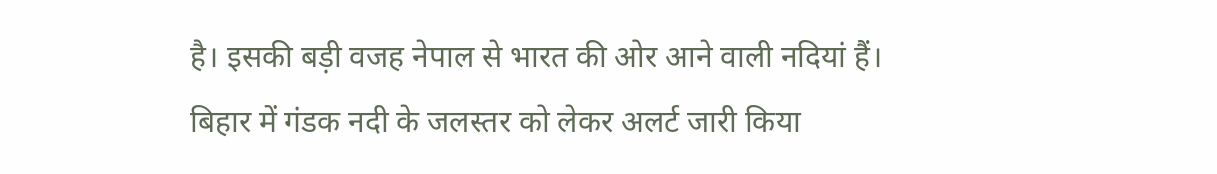है। इसकी बड़ी वजह नेपाल से भारत की ओर आने वाली नदियां हैं। बिहार में गंडक नदी के जलस्तर को लेकर अलर्ट जारी किया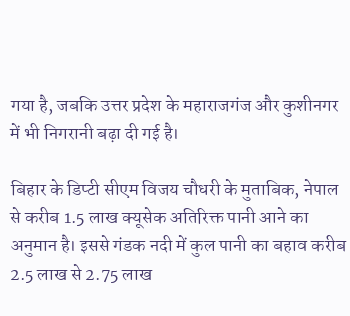गया है, जबकि उत्तर प्रदेश के महाराजगंज और कुशीनगर में भी निगरानी बढ़ा दी गई है।

बिहार के डिप्टी सीएम विजय चौधरी के मुताबिक, नेपाल से करीब 1.5 लाख क्यूसेक अतिरिक्त पानी आने का अनुमान है। इससे गंडक नदी में कुल पानी का बहाव करीब 2.5 लाख से 2.75 लाख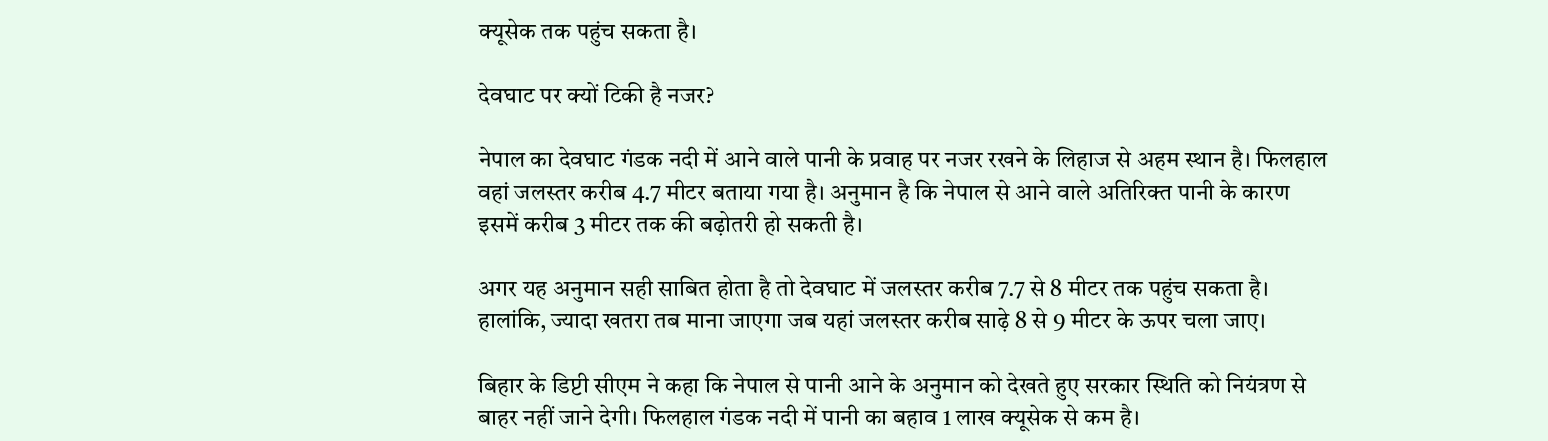क्यूसेक तक पहुंच सकता है।

देवघाट पर क्यों टिकी है नजर?

नेपाल का देवघाट गंडक नदी में आने वाले पानी के प्रवाह पर नजर रखने के लिहाज से अहम स्थान है। फिलहाल वहां जलस्तर करीब 4.7 मीटर बताया गया है। अनुमान है कि नेपाल से आने वाले अतिरिक्त पानी के कारण इसमें करीब 3 मीटर तक की बढ़ोतरी हो सकती है।

अगर यह अनुमान सही साबित होता है तो देवघाट में जलस्तर करीब 7.7 से 8 मीटर तक पहुंच सकता है। हालांकि, ज्यादा खतरा तब माना जाएगा जब यहां जलस्तर करीब साढ़े 8 से 9 मीटर के ऊपर चला जाए।

बिहार के डिप्टी सीएम ने कहा कि नेपाल से पानी आने के अनुमान को देखते हुए सरकार स्थिति को नियंत्रण से बाहर नहीं जाने देगी। फिलहाल गंडक नदी में पानी का बहाव 1 लाख क्यूसेक से कम है।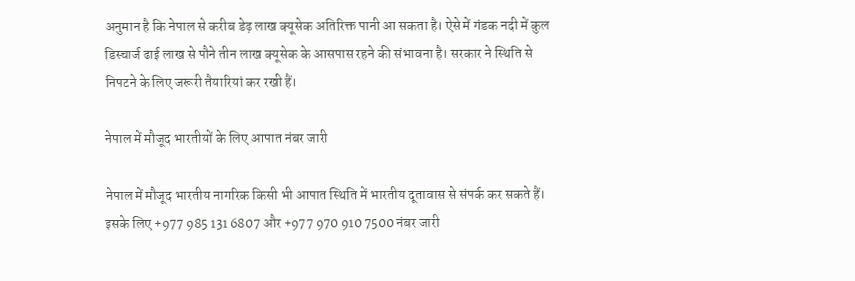अनुमान है कि नेपाल से करीब डेढ़ लाख क्यूसेक अतिरिक्त पानी आ सकता है। ऐसे में गंडक नदी में कुल डिस्चार्ज ढाई लाख से पौने तीन लाख क्यूसेक के आसपास रहने की संभावना है। सरकार ने स्थिति से निपटने के लिए जरूरी तैयारियां कर रखी हैं।

नेपाल में मौजूद भारतीयों के लिए आपात नंबर जारी

नेपाल में मौजूद भारतीय नागरिक किसी भी आपात स्थिति में भारतीय दूतावास से संपर्क कर सकते हैं। इसके लिए +977 985 131 6807 और +977 970 910 7500 नंबर जारी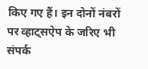किए गए हैं। इन दोनों नंबरों पर व्हाट्सऐप के जरिए भी संपर्क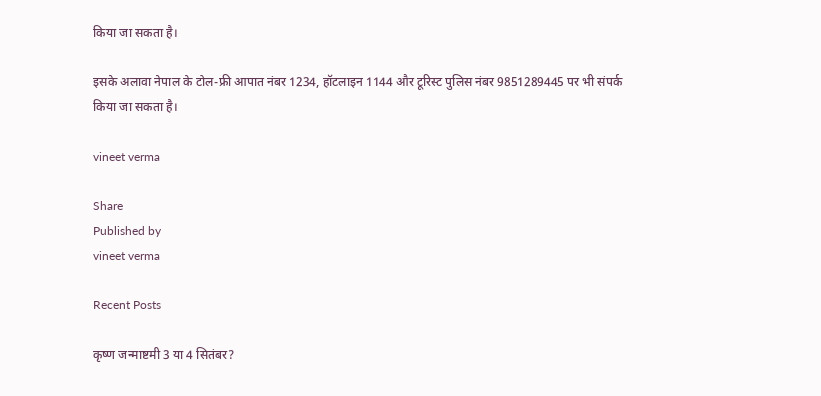किया जा सकता है।

इसके अलावा नेपाल के टोल-फ्री आपात नंबर 1234, हॉटलाइन 1144 और टूरिस्ट पुलिस नंबर 9851289445 पर भी संपर्क किया जा सकता है।

vineet verma

Share
Published by
vineet verma

Recent Posts

कृष्ण जन्माष्टमी 3 या 4 सितंबर?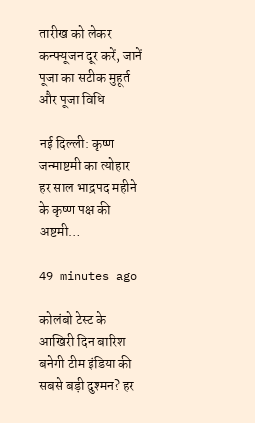तारीख को लेकर कन्फ्यूजन दूर करें, जानें पूजा का सटीक मुहूर्त और पूजा विधि

नई दिल्ली: कृष्ण जन्माष्टमी का त्योहार हर साल भाद्रपद महीने के कृष्ण पक्ष की अष्टमी…

49 minutes ago

कोलंबो टेस्ट के आखिरी दिन बारिश बनेगी टीम इंडिया की सबसे बड़ी दुश्मन? हर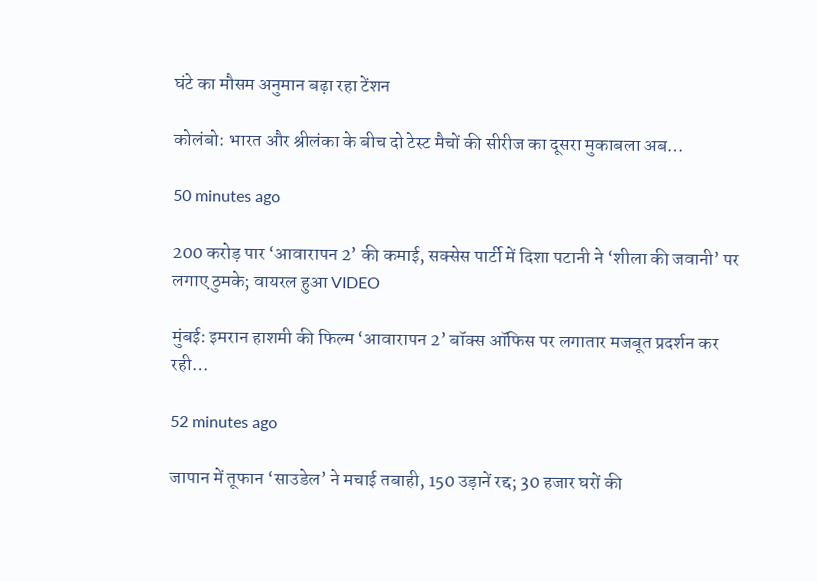घंटे का मौसम अनुमान बढ़ा रहा टेंशन

कोलंबो: भारत और श्रीलंका के बीच दो टेस्ट मैचों की सीरीज का दूसरा मुकाबला अब…

50 minutes ago

200 करोड़ पार ‘आवारापन 2’ की कमाई, सक्सेस पार्टी में दिशा पटानी ने ‘शीला की जवानी’ पर लगाए ठुमके; वायरल हुआ VIDEO

मुंबई: इमरान हाशमी की फिल्म ‘आवारापन 2’ बॉक्स ऑफिस पर लगातार मजबूत प्रदर्शन कर रही…

52 minutes ago

जापान में तूफान ‘साउडेल’ ने मचाई तबाही, 150 उड़ानें रद्द; 30 हजार घरों की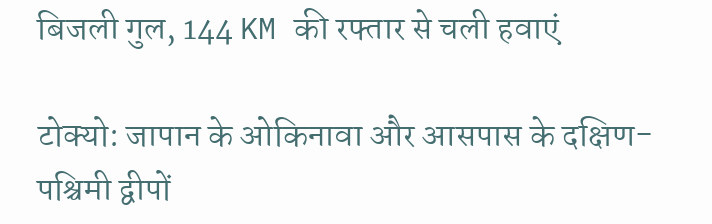बिजली गुल, 144 KM की रफ्तार से चली हवाएं

टोक्यो: जापान के ओकिनावा और आसपास के दक्षिण-पश्चिमी द्वीपों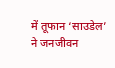में तूफान ‘साउडेल’ ने जनजीवन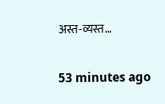अस्त-व्यस्त…

53 minutes ago